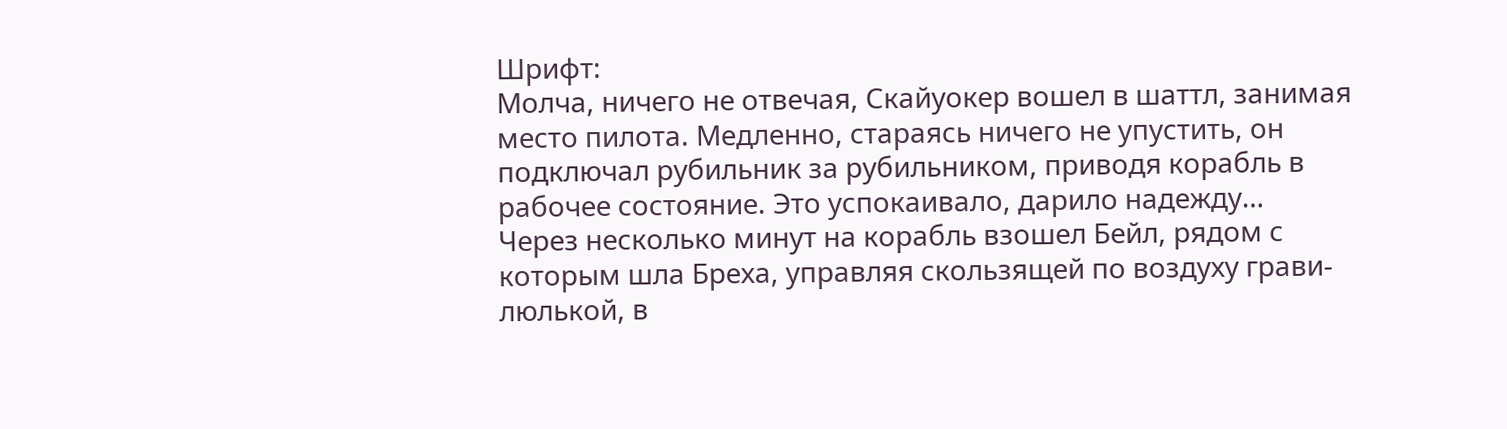Шрифт:
Молча, ничего не отвечая, Скайуокер вошел в шаттл, занимая место пилота. Медленно, стараясь ничего не упустить, он подключал рубильник за рубильником, приводя корабль в рабочее состояние. Это успокаивало, дарило надежду…
Через несколько минут на корабль взошел Бейл, рядом с которым шла Бреха, управляя скользящей по воздуху грави-люлькой, в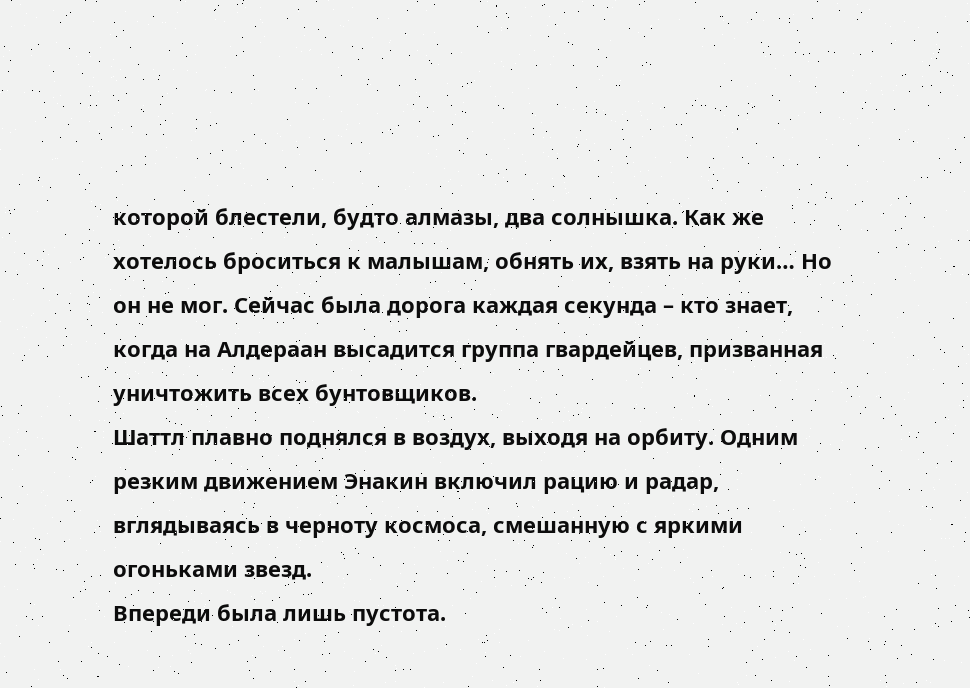которой блестели, будто алмазы, два солнышка. Как же хотелось броситься к малышам, обнять их, взять на руки… Но он не мог. Сейчас была дорога каждая секунда – кто знает, когда на Алдераан высадится группа гвардейцев, призванная уничтожить всех бунтовщиков.
Шаттл плавно поднялся в воздух, выходя на орбиту. Одним резким движением Энакин включил рацию и радар, вглядываясь в черноту космоса, смешанную с яркими огоньками звезд.
Впереди была лишь пустота.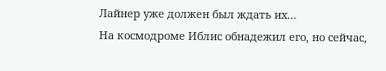Лайнер уже должен был ждать их…
На космодроме Иблис обнадежил его, но сейчас,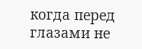когда перед глазами не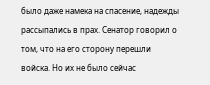было даже намека на спасение, надежды рассыпались в прах. Сенатор говорил о том, что на его сторону перешли войска. Но их не было сейчас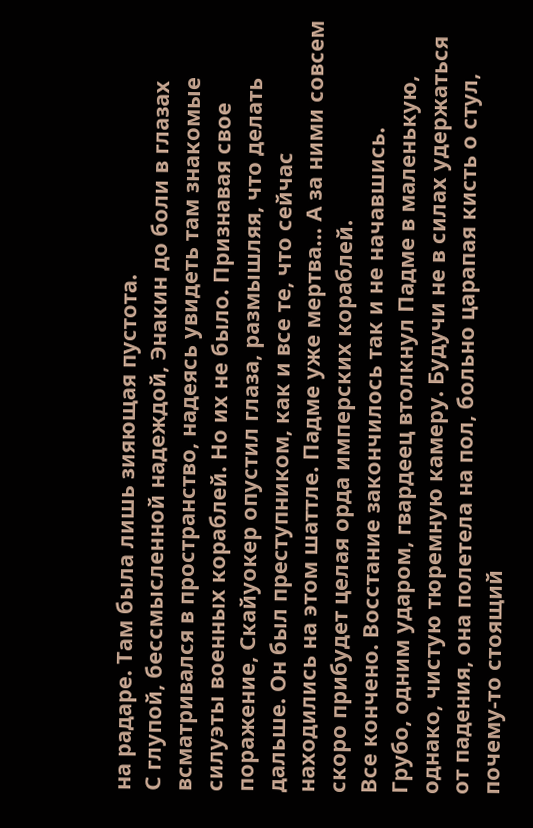на радаре. Там была лишь зияющая пустота.
С глупой, бессмысленной надеждой, Энакин до боли в глазах всматривался в пространство, надеясь увидеть там знакомые силуэты военных кораблей. Но их не было. Признавая свое поражение, Скайуокер опустил глаза, размышляя, что делать дальше. Он был преступником, как и все те, что сейчас находились на этом шаттле. Падме уже мертва… А за ними совсем скоро прибудет целая орда имперских кораблей.
Все кончено. Восстание закончилось так и не начавшись.
Грубо, одним ударом, гвардеец втолкнул Падме в маленькую, однако, чистую тюремную камеру. Будучи не в силах удержаться от падения, она полетела на пол, больно царапая кисть о стул, почему-то стоящий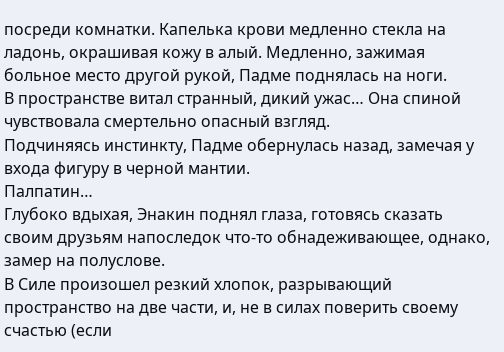посреди комнатки. Капелька крови медленно стекла на ладонь, окрашивая кожу в алый. Медленно, зажимая больное место другой рукой, Падме поднялась на ноги.
В пространстве витал странный, дикий ужас… Она спиной чувствовала смертельно опасный взгляд.
Подчиняясь инстинкту, Падме обернулась назад, замечая у входа фигуру в черной мантии.
Палпатин…
Глубоко вдыхая, Энакин поднял глаза, готовясь сказать своим друзьям напоследок что-то обнадеживающее, однако, замер на полуслове.
В Силе произошел резкий хлопок, разрывающий пространство на две части, и, не в силах поверить своему счастью (если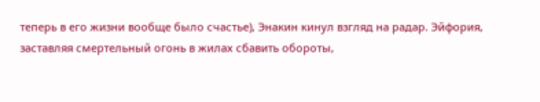теперь в его жизни вообще было счастье), Энакин кинул взгляд на радар. Эйфория, заставляя смертельный огонь в жилах сбавить обороты,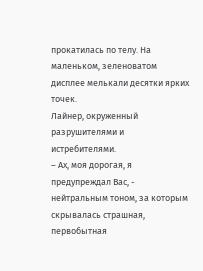прокатилась по телу. На маленьком, зеленоватом дисплее мелькали десятки ярких точек.
Лайнер, окруженный разрушителями и истребителями.
– Ах, моя дорогая, я предупреждал Вас, - нейтральным тоном, за которым скрывалась страшная, первобытная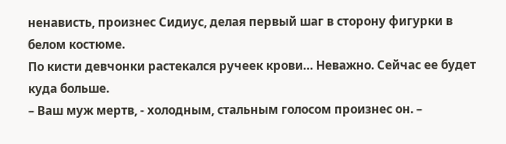ненависть, произнес Сидиус, делая первый шаг в сторону фигурки в белом костюме.
По кисти девчонки растекался ручеек крови… Неважно. Сейчас ее будет куда больше.
– Ваш муж мертв, - холодным, стальным голосом произнес он. –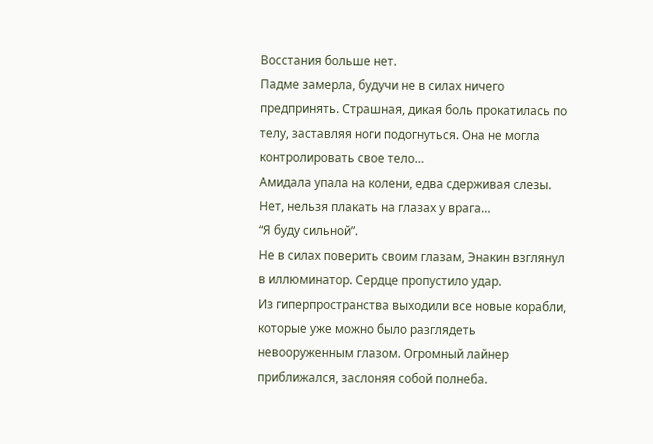Восстания больше нет.
Падме замерла, будучи не в силах ничего предпринять. Страшная, дикая боль прокатилась по телу, заставляя ноги подогнуться. Она не могла контролировать свое тело…
Амидала упала на колени, едва сдерживая слезы. Нет, нельзя плакать на глазах у врага…
“Я буду сильной”.
Не в силах поверить своим глазам, Энакин взглянул в иллюминатор. Сердце пропустило удар.
Из гиперпространства выходили все новые корабли, которые уже можно было разглядеть невооруженным глазом. Огромный лайнер приближался, заслоняя собой полнеба.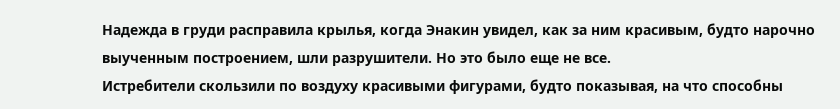Надежда в груди расправила крылья, когда Энакин увидел, как за ним красивым, будто нарочно выученным построением, шли разрушители. Но это было еще не все.
Истребители скользили по воздуху красивыми фигурами, будто показывая, на что способны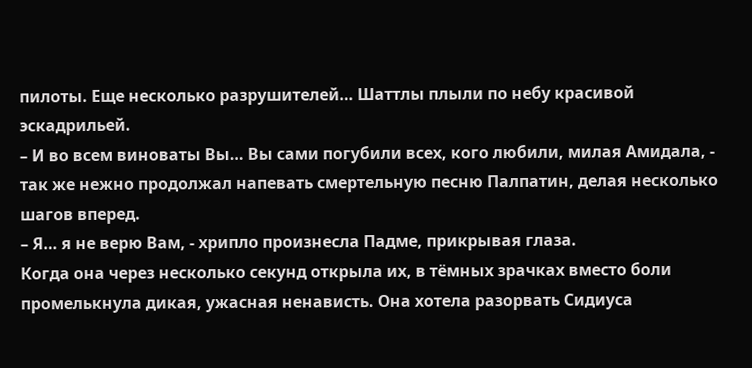пилоты. Еще несколько разрушителей… Шаттлы плыли по небу красивой эскадрильей.
– И во всем виноваты Вы… Вы сами погубили всех, кого любили, милая Амидала, - так же нежно продолжал напевать смертельную песню Палпатин, делая несколько шагов вперед.
– Я… я не верю Вам, - хрипло произнесла Падме, прикрывая глаза.
Когда она через несколько секунд открыла их, в тёмных зрачках вместо боли промелькнула дикая, ужасная ненависть. Она хотела разорвать Сидиуса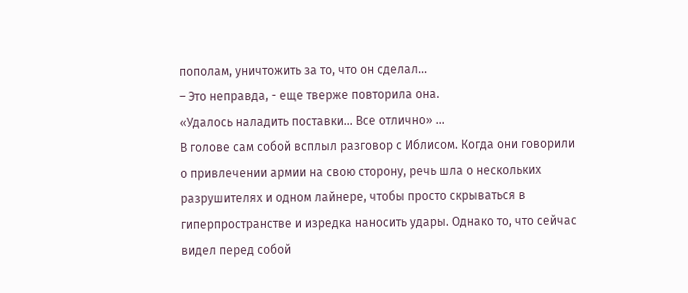пополам, уничтожить за то, что он сделал…
– Это неправда, - еще тверже повторила она.
«Удалось наладить поставки… Все отлично» …
В голове сам собой всплыл разговор с Иблисом. Когда они говорили о привлечении армии на свою сторону, речь шла о нескольких разрушителях и одном лайнере, чтобы просто скрываться в гиперпространстве и изредка наносить удары. Однако то, что сейчас видел перед собой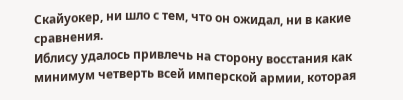Скайуокер, ни шло с тем, что он ожидал, ни в какие сравнения.
Иблису удалось привлечь на сторону восстания как минимум четверть всей имперской армии, которая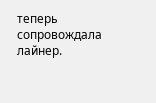теперь сопровождала лайнер.